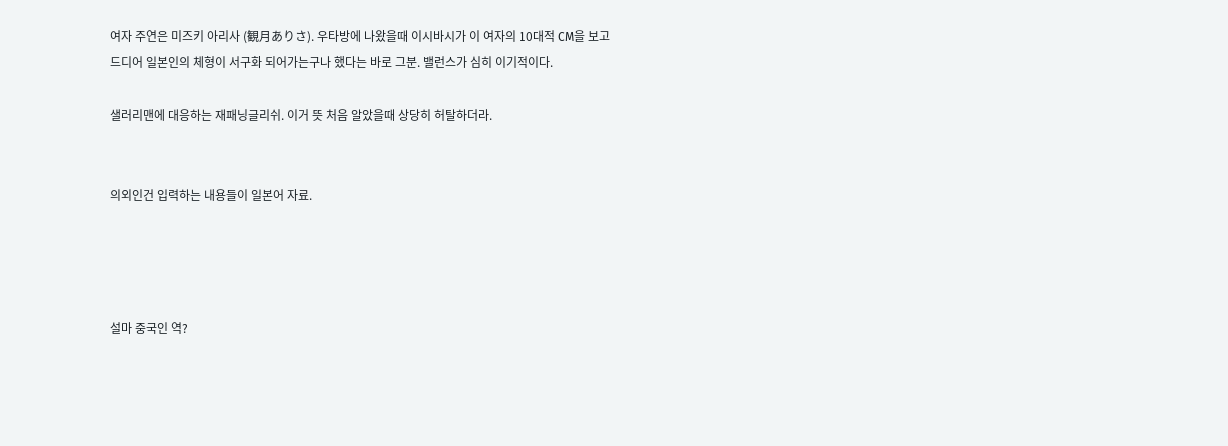여자 주연은 미즈키 아리사 (観月ありさ). 우타방에 나왔을때 이시바시가 이 여자의 10대적 CM을 보고
드디어 일본인의 체형이 서구화 되어가는구나 했다는 바로 그분. 밸런스가 심히 이기적이다.

샐러리맨에 대응하는 재패닝글리쉬. 이거 뜻 처음 알았을때 상당히 허탈하더라.


의외인건 입력하는 내용들이 일본어 자료.




설마 중국인 역?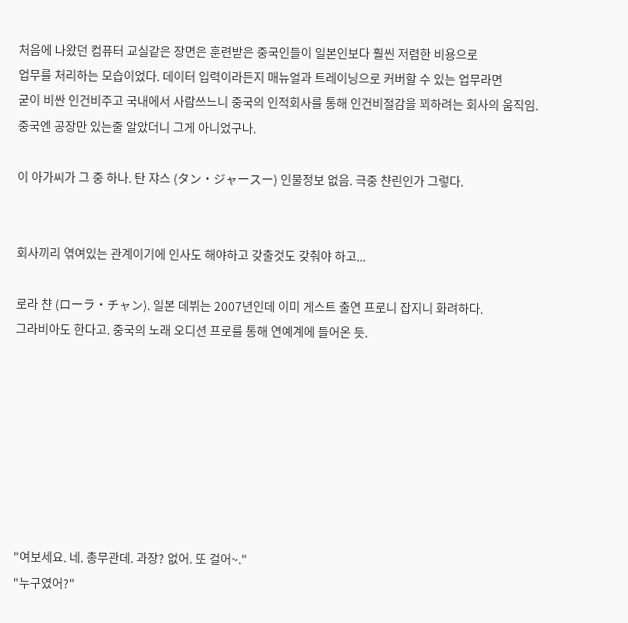처음에 나왔던 컴퓨터 교실같은 장면은 훈련받은 중국인들이 일본인보다 훨씬 저렴한 비용으로
업무를 처리하는 모습이었다. 데이터 입력이라든지 매뉴얼과 트레이닝으로 커버할 수 있는 업무라면
굳이 비싼 인건비주고 국내에서 사람쓰느니 중국의 인적회사를 통해 인건비절감을 꾀하려는 회사의 움직임.
중국엔 공장만 있는줄 알았더니 그게 아니었구나.

이 아가씨가 그 중 하나. 탄 쟈스 (タン・ジャースー) 인물정보 없음. 극중 챤린인가 그렇다.


회사끼리 엮여있는 관계이기에 인사도 해야하고 갖출것도 갖춰야 하고...

로라 챤 (ローラ・チャン). 일본 데뷔는 2007년인데 이미 게스트 출연 프로니 잡지니 화려하다.
그라비아도 한다고. 중국의 노래 오디션 프로를 통해 연예계에 들어온 듯.








"여보세요. 네. 총무관데. 과장? 없어. 또 걸어~."
"누구였어?"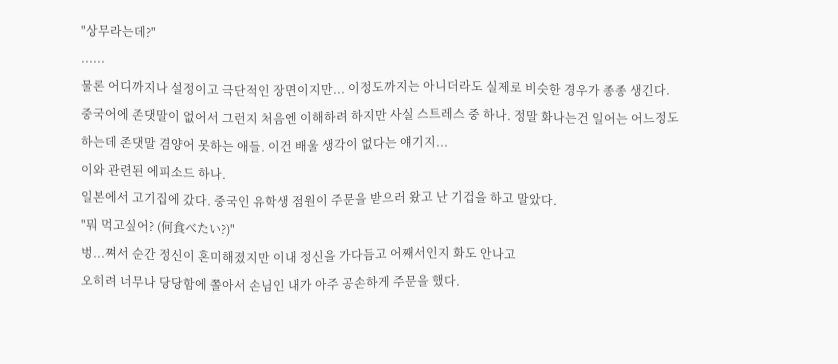"상무라는데?"
......
물론 어디까지나 설정이고 극단적인 장면이지만... 이정도까지는 아니더라도 실제로 비슷한 경우가 종종 생긴다.
중국어에 존댓말이 없어서 그런지 처음엔 이해하려 하지만 사실 스트레스 중 하나. 정말 화나는건 일어는 어느정도
하는데 존댓말 겸양어 못하는 애들. 이건 배울 생각이 없다는 얘기지...
이와 관련된 에피소드 하나.
일본에서 고기집에 갔다. 중국인 유학생 점원이 주문을 받으러 왔고 난 기겁을 하고 말았다.
"뭐 먹고싶어? (何食べたい?)"
벙...쪄서 순간 정신이 혼미해졌지만 이내 정신을 가다듬고 어째서인지 화도 안나고
오히려 너무나 당당함에 쫄아서 손님인 내가 아주 공손하게 주문을 했다.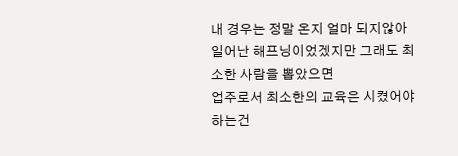내 경우는 정말 온지 얼마 되지않아 일어난 해프닝이었겠지만 그래도 최소한 사람을 뽑았으면
업주로서 최소한의 교육은 시켰어야 하는건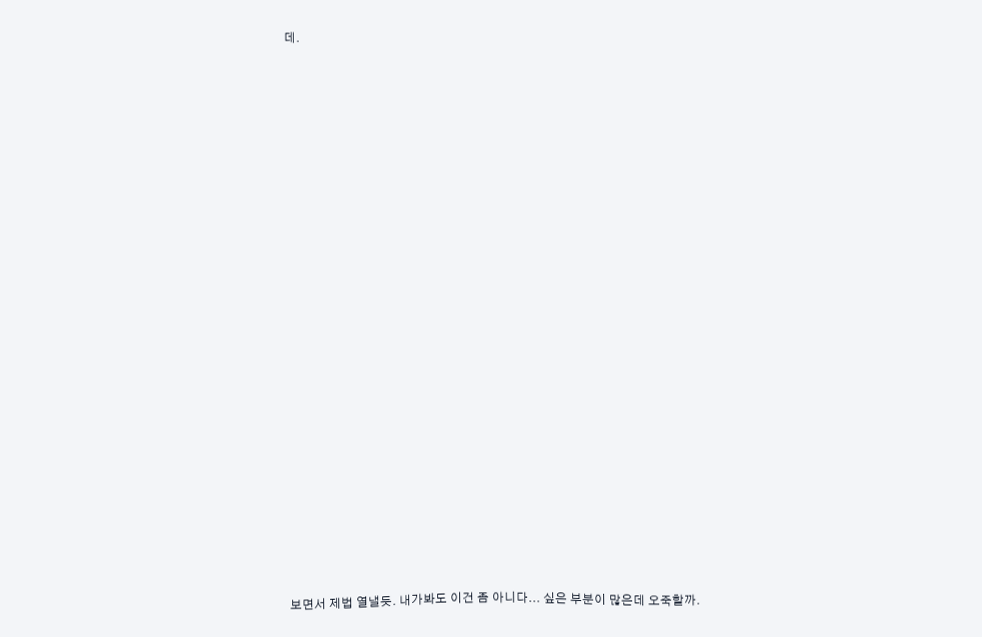데.





















보면서 제법 열낼듯. 내가봐도 이건 좀 아니다... 싶은 부분이 많은데 오죽할까.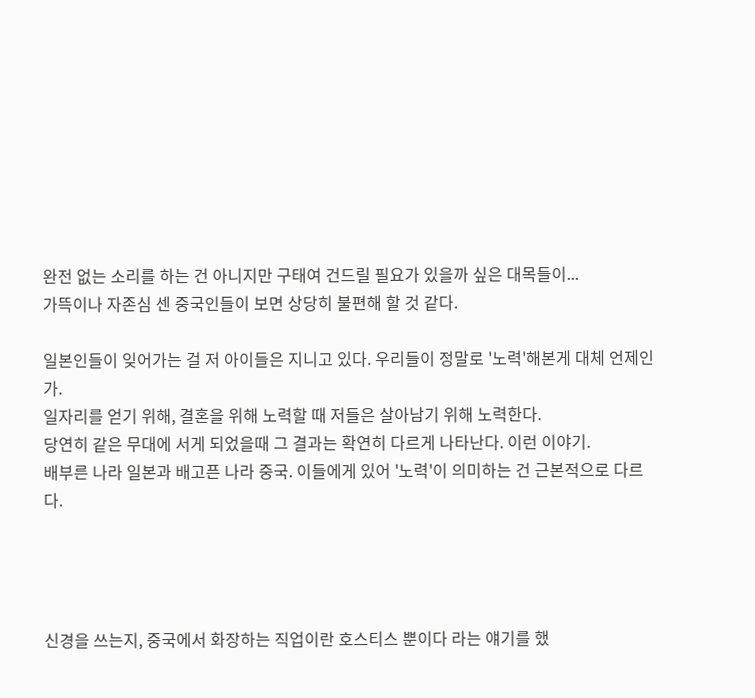완전 없는 소리를 하는 건 아니지만 구태여 건드릴 필요가 있을까 싶은 대목들이...
가뜩이나 자존심 센 중국인들이 보면 상당히 불편해 할 것 같다.

일본인들이 잊어가는 걸 저 아이들은 지니고 있다. 우리들이 정말로 '노력'해본게 대체 언제인가.
일자리를 얻기 위해, 결혼을 위해 노력할 때 저들은 살아남기 위해 노력한다.
당연히 같은 무대에 서게 되었을때 그 결과는 확연히 다르게 나타난다. 이런 이야기.
배부른 나라 일본과 배고픈 나라 중국. 이들에게 있어 '노력'이 의미하는 건 근본적으로 다르다.




신경을 쓰는지, 중국에서 화장하는 직업이란 호스티스 뿐이다 라는 얘기를 했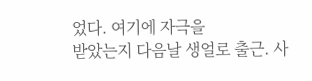었다. 여기에 자극을
받았는지 다음날 생얼로 출근. 사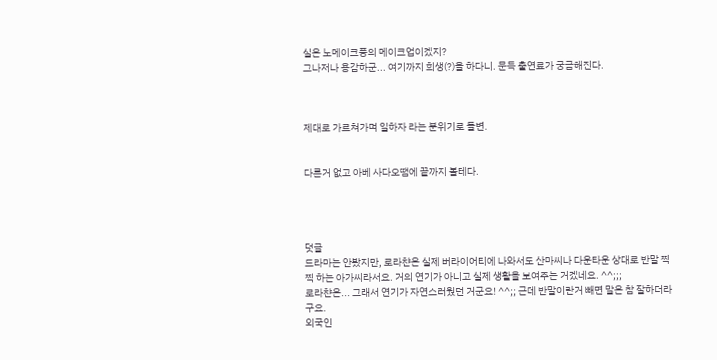실은 노메이크풍의 메이크업이겠지?
그나저나 용감하군... 여기까지 희생(?)을 하다니. 문득 출연료가 궁금해진다.



제대로 가르쳐가며 일하자 라는 분위기로 돌변.


다른거 없고 아베 사다오땜에 끝까지 볼테다.




덧글
드라마는 안봤지만, 로라챤은 실제 버라이어티에 나와서도 산마씨나 다운타운 상대로 반말 찍찍 하는 아가씨라서요. 거의 연기가 아니고 실제 생활을 보여주는 거겠네요. ^^;;;
로라챤은... 그래서 연기가 자연스러웠던 거군요! ^^;; 근데 반말이란거 빼면 말은 참 잘하더라구요.
외국인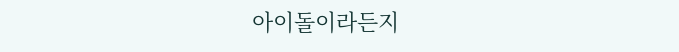아이돌이라든지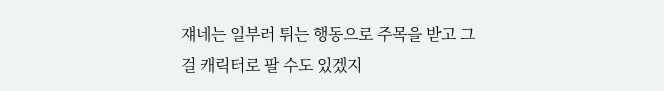쟤네는 일부러 튀는 행동으로 주목을 받고 그걸 캐릭터로 팔 수도 있겠지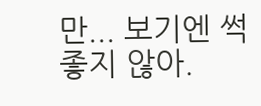만... 보기엔 썩 좋지 않아.